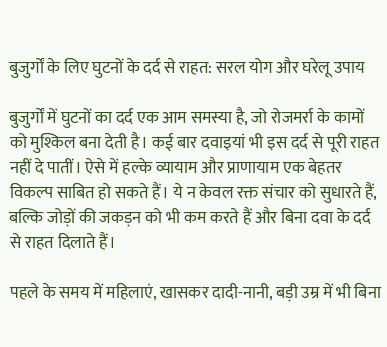बुजुर्गों के लिए घुटनों के दर्द से राहत: सरल योग और घरेलू उपाय

बुजुर्गों में घुटनों का दर्द एक आम समस्या है, जो रोजमर्रा के कामों को मुश्किल बना देती है। कई बार दवाइयां भी इस दर्द से पूरी राहत नहीं दे पातीं। ऐसे में हल्के व्यायाम और प्राणायाम एक बेहतर विकल्प साबित हो सकते हैं। ये न केवल रक्त संचार को सुधारते हैं, बल्कि जोड़ों की जकड़न को भी कम करते हैं और बिना दवा के दर्द से राहत दिलाते हैं।

पहले के समय में महिलाएं, खासकर दादी-नानी, बड़ी उम्र में भी बिना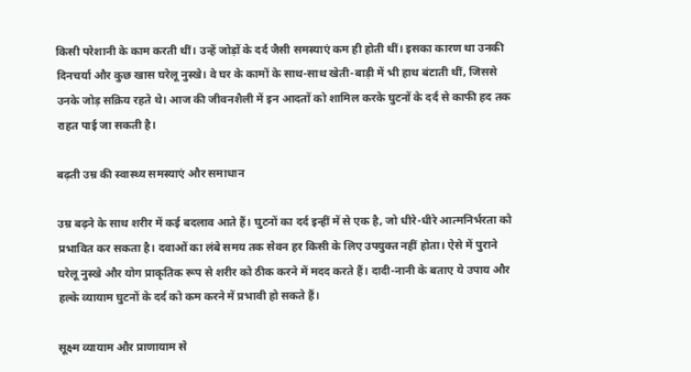किसी परेशानी के काम करती थीं। उन्हें जोड़ों के दर्द जैसी समस्याएं कम ही होती थीं। इसका कारण था उनकी दिनचर्या और कुछ खास घरेलू नुस्खे। वे घर के कामों के साथ-साथ खेती-बाड़ी में भी हाथ बंटाती थीं, जिससे उनके जोड़ सक्रिय रहते थे। आज की जीवनशैली में इन आदतों को शामिल करके घुटनों के दर्द से काफी हद तक राहत पाई जा सकती है।

बढ़ती उम्र की स्वास्थ्य समस्याएं और समाधान

उम्र बढ़ने के साथ शरीर में कई बदलाव आते हैं। घुटनों का दर्द इन्हीं में से एक है, जो धीरे-धीरे आत्मनिर्भरता को प्रभावित कर सकता है। दवाओं का लंबे समय तक सेवन हर किसी के लिए उपयुक्त नहीं होता। ऐसे में पुराने घरेलू नुस्खे और योग प्राकृतिक रूप से शरीर को ठीक करने में मदद करते हैं। दादी-नानी के बताए ये उपाय और हल्के व्यायाम घुटनों के दर्द को कम करने में प्रभावी हो सकते हैं।

सूक्ष्म व्यायाम और प्राणायाम से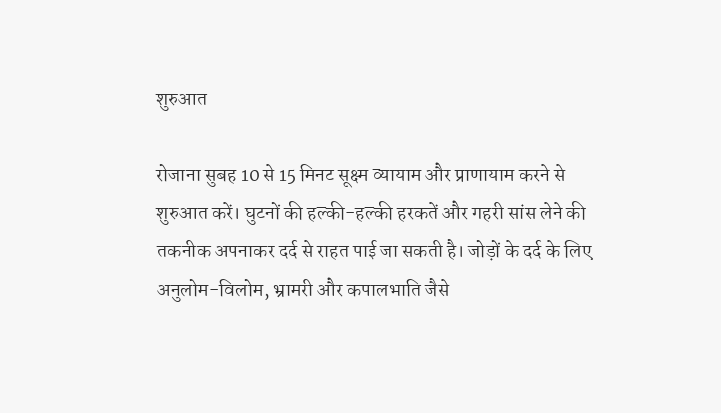शुरुआत

रोजाना सुबह 10 से 15 मिनट सूक्ष्म व्यायाम और प्राणायाम करने से शुरुआत करें। घुटनों की हल्की-हल्की हरकतें और गहरी सांस लेने की तकनीक अपनाकर दर्द से राहत पाई जा सकती है। जोड़ों के दर्द के लिए अनुलोम-विलोम, भ्रामरी और कपालभाति जैसे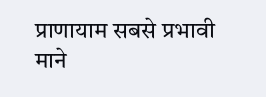प्राणायाम सबसे प्रभावी माने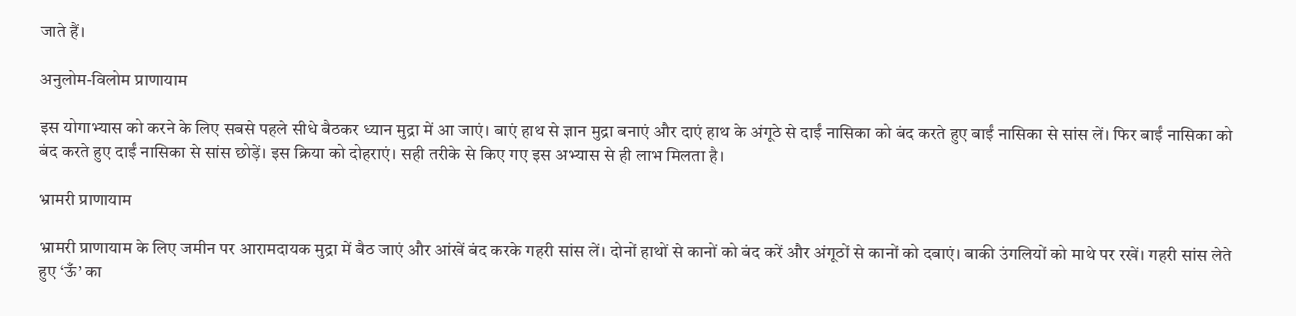जाते हैं।

अनुलोम-विलोम प्राणायाम

इस योगाभ्यास को करने के लिए सबसे पहले सीधे बैठकर ध्यान मुद्रा में आ जाएं। बाएं हाथ से ज्ञान मुद्रा बनाएं और दाएं हाथ के अंगूठे से दाईं नासिका को बंद करते हुए बाईं नासिका से सांस लें। फिर बाईं नासिका को बंद करते हुए दाईं नासिका से सांस छोड़ें। इस क्रिया को दोहराएं। सही तरीके से किए गए इस अभ्यास से ही लाभ मिलता है।

भ्रामरी प्राणायाम

भ्रामरी प्राणायाम के लिए जमीन पर आरामदायक मुद्रा में बैठ जाएं और आंखें बंद करके गहरी सांस लें। दोनों हाथों से कानों को बंद करें और अंगूठों से कानों को दबाएं। बाकी उंगलियों को माथे पर रखें। गहरी सांस लेते हुए ‘ऊँ’ का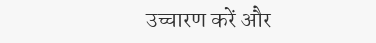उच्चारण करें और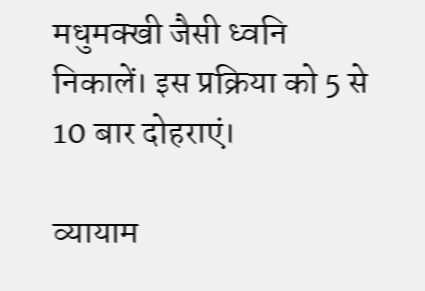मधुमक्खी जैसी ध्वनि निकालें। इस प्रक्रिया को 5 से 10 बार दोहराएं।

व्यायाम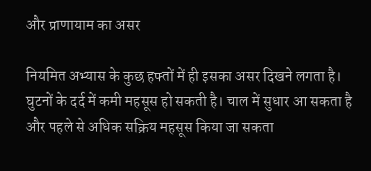और प्राणायाम का असर

नियमित अभ्यास के कुछ हफ्तों में ही इसका असर दिखने लगता है। घुटनों के दर्द में कमी महसूस हो सकती है। चाल में सुधार आ सकता है और पहले से अधिक सक्रिय महसूस किया जा सकता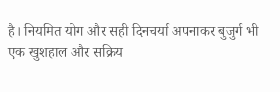है। नियमित योग और सही दिनचर्या अपनाकर बुजुर्ग भी एक खुशहाल और सक्रिय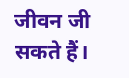जीवन जी सकते हैं।